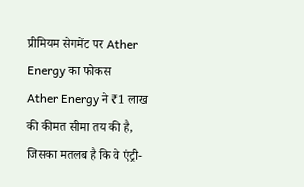प्रीमियम सेगमेंट पर Ather Energy का फोकस
Ather Energy ने ₹1 लाख की कीमत सीमा तय की है, जिसका मतलब है कि वे एंट्री-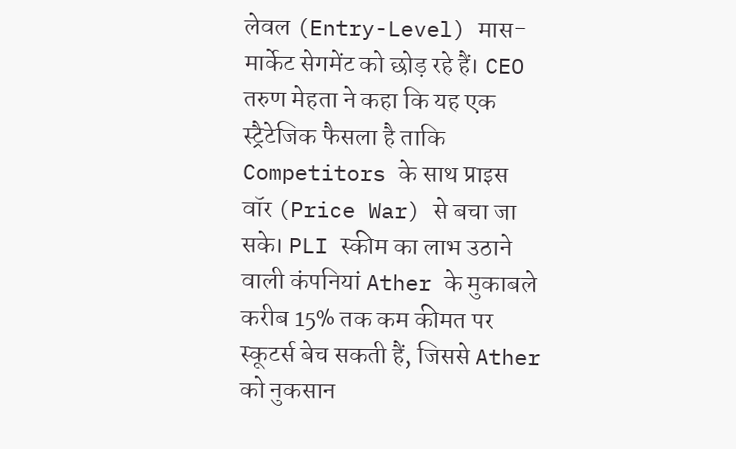लेवल (Entry-Level) मास-मार्केट सेगमेंट को छोड़ रहे हैं। CEO तरुण मेहता ने कहा कि यह एक स्ट्रैटेजिक फैसला है ताकि Competitors के साथ प्राइस वॉर (Price War) से बचा जा सके। PLI स्कीम का लाभ उठाने वाली कंपनियां Ather के मुकाबले करीब 15% तक कम कीमत पर स्कूटर्स बेच सकती हैं, जिससे Ather को नुकसान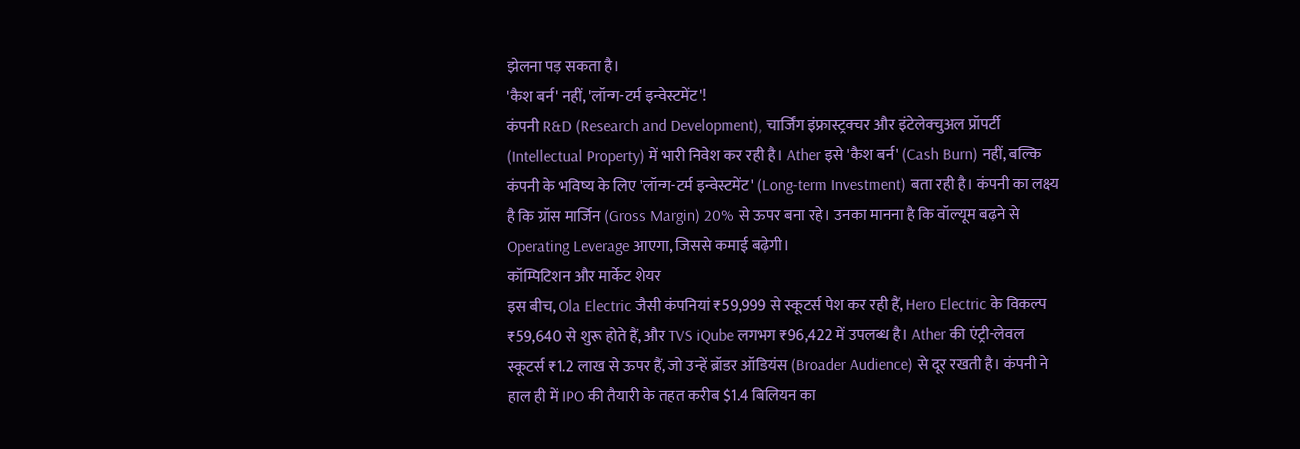झेलना पड़ सकता है।
'कैश बर्न' नहीं, 'लॉन्ग-टर्म इन्वेस्टमेंट'!
कंपनी R&D (Research and Development), चार्जिंग इंफ्रास्ट्रक्चर और इंटेलेक्चुअल प्रॉपर्टी (Intellectual Property) में भारी निवेश कर रही है। Ather इसे 'कैश बर्न' (Cash Burn) नहीं, बल्कि कंपनी के भविष्य के लिए 'लॉन्ग-टर्म इन्वेस्टमेंट' (Long-term Investment) बता रही है। कंपनी का लक्ष्य है कि ग्रॉस मार्जिन (Gross Margin) 20% से ऊपर बना रहे। उनका मानना है कि वॉल्यूम बढ़ने से Operating Leverage आएगा, जिससे कमाई बढ़ेगी।
कॉम्पिटिशन और मार्केट शेयर
इस बीच, Ola Electric जैसी कंपनियां ₹59,999 से स्कूटर्स पेश कर रही हैं, Hero Electric के विकल्प ₹59,640 से शुरू होते हैं, और TVS iQube लगभग ₹96,422 में उपलब्ध है। Ather की एंट्री-लेवल स्कूटर्स ₹1.2 लाख से ऊपर हैं, जो उन्हें ब्रॉडर ऑडियंस (Broader Audience) से दूर रखती है। कंपनी ने हाल ही में IPO की तैयारी के तहत करीब $1.4 बिलियन का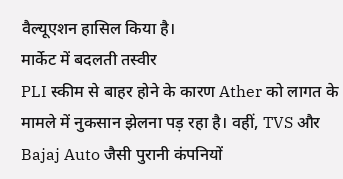वैल्यूएशन हासिल किया है।
मार्केट में बदलती तस्वीर
PLI स्कीम से बाहर होने के कारण Ather को लागत के मामले में नुकसान झेलना पड़ रहा है। वहीं, TVS और Bajaj Auto जैसी पुरानी कंपनियों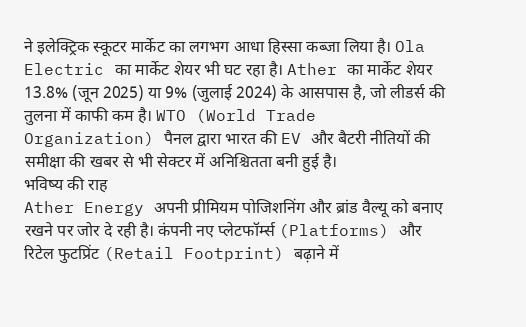ने इलेक्ट्रिक स्कूटर मार्केट का लगभग आधा हिस्सा कब्जा लिया है। Ola Electric का मार्केट शेयर भी घट रहा है। Ather का मार्केट शेयर 13.8% (जून 2025) या 9% (जुलाई 2024) के आसपास है, जो लीडर्स की तुलना में काफी कम है। WTO (World Trade Organization) पैनल द्वारा भारत की EV और बैटरी नीतियों की समीक्षा की खबर से भी सेक्टर में अनिश्चितता बनी हुई है।
भविष्य की राह
Ather Energy अपनी प्रीमियम पोजिशनिंग और ब्रांड वैल्यू को बनाए रखने पर जोर दे रही है। कंपनी नए प्लेटफॉर्म्स (Platforms) और रिटेल फुटप्रिंट (Retail Footprint) बढ़ाने में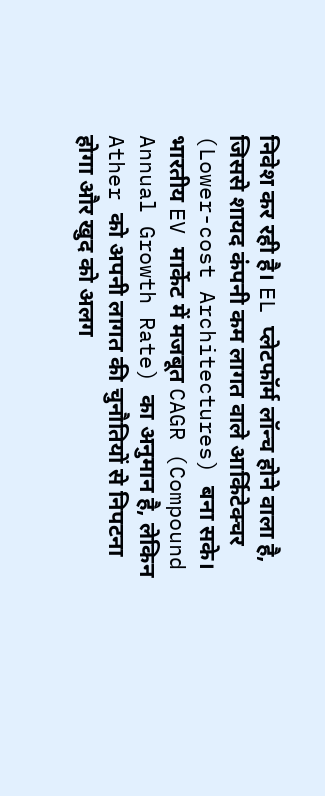निवेश कर रही है। EL प्लेटफॉर्म लॉन्च होने वाला है, जिससे शायद कंपनी कम लागत वाले आर्किटेक्चर (Lower-cost Architectures) बना सके। भारतीय EV मार्केट में मजबूत CAGR (Compound Annual Growth Rate) का अनुमान है, लेकिन Ather को अपनी लागत की चुनौतियों से निपटना होगा और खुद को अलग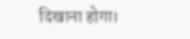दिखाना होगा।